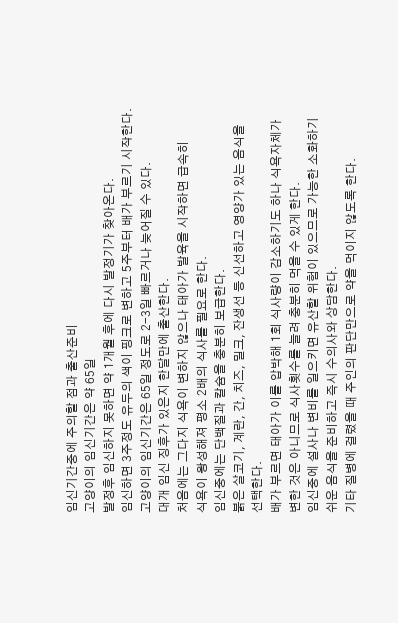임신기간중에 주의할 점과 출산준비
고양이의 임신기간은 약 65일
발정후 임신하지 못하면 약 1개월 후에 다시 발정기가 찾아온다.
임신하면 3주정도 유두의 색이 핑크로 변하고 5주부터 배가 부르기 시작한다.
고양이의 임신기간은 65일 정도로 2-3일 빠르거나 늦어질 수 있다.
대개 임신 징후가 있은지 한달만에 출산한다.
처음에는 그다지 식욕이 변하지 않으나 태아가 발육을 시작하면 급속히
식욕이 왕성해져 평소 2배의 식사를 필요로 한다.
임신중에는 단백질과 칼슘을 충분히 보급한다.
붉은 살코기, 계란, 간, 치즈, 밀크, 잔생선 등 신선하고 영양가 있는 음식을
선택한다.
배가 부르면 태아가 이를 압박해 1회 식사량이 감소하기도 하나 식욕자체가
변한 것은 아니므로 식사횟수를 늘려 충분히 먹을 수 있게 한다.
임신중에 설사나 변비를 일으키면 유산할 위험이 있으므로 가능한 소화하기
쉬운 음식을 준비하고 즉시 수의사와 상담한다.
기타 질병에 걸렸을 때 주인의 판단만으로 약을 먹이지 않도록 한다.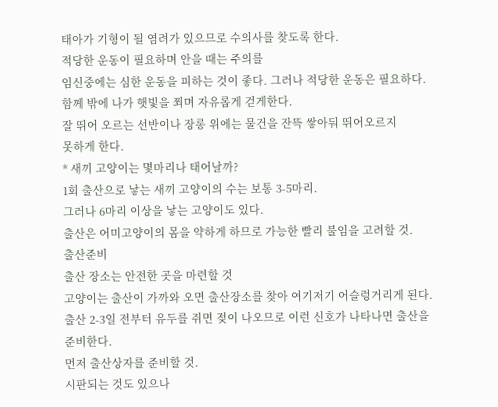태아가 기형이 될 염려가 있으므로 수의사를 찾도록 한다.
적당한 운동이 필요하며 안을 때는 주의를
임신중에는 심한 운동을 피하는 것이 좋다. 그러나 적당한 운동은 필요하다.
함께 밖에 나가 햇빛을 쬐며 자유롭게 걷게한다.
잘 뛰어 오르는 선반이나 장롱 위에는 물건을 잔뜩 쌓아둬 뛰어오르지
못하게 한다.
* 새끼 고양이는 몇마리나 태어날까?
1회 출산으로 낳는 새끼 고양이의 수는 보통 3-5마리.
그러나 6마리 이상을 낳는 고양이도 있다.
출산은 어미고양이의 몸을 약하게 하므로 가능한 빨리 불임을 고려할 것.
출산준비
출산 장소는 안전한 곳을 마련할 것
고양이는 출산이 가까와 오면 출산장소를 찾아 여기저기 어슬렁거리게 된다.
출산 2-3일 전부터 유두를 쥐면 젖이 나오므로 이런 신호가 나타나면 출산을
준비한다.
먼저 출산상자를 준비할 것.
시판되는 것도 있으나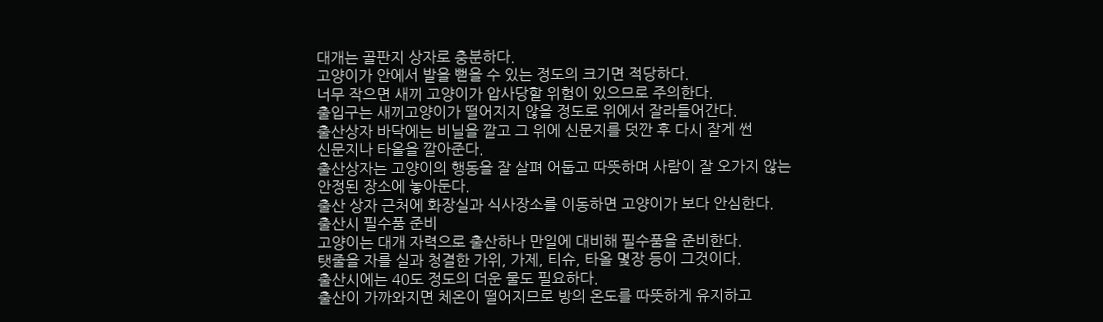대개는 골판지 상자로 충분하다.
고양이가 안에서 발을 뻗을 수 있는 정도의 크기면 적당하다.
너무 작으면 새끼 고양이가 압사당할 위험이 있으므로 주의한다.
출입구는 새끼고양이가 떨어지지 않을 정도로 위에서 잘라들어간다.
출산상자 바닥에는 비닐을 깔고 그 위에 신문지를 덧깐 후 다시 잘게 썬
신문지나 타올을 깔아준다.
출산상자는 고양이의 행동을 잘 살펴 어둡고 따뜻하며 사람이 잘 오가지 않는
안정된 장소에 놓아둔다.
출산 상자 근처에 화장실과 식사장소를 이동하면 고양이가 보다 안심한다.
출산시 필수품 준비
고양이는 대개 자력으로 출산하나 만일에 대비해 필수품을 준비한다.
탯줄을 자를 실과 청결한 가위, 가제, 티슈, 타올 몇장 등이 그것이다.
출산시에는 40도 정도의 더운 물도 필요하다.
출산이 가까와지면 체온이 떨어지므로 방의 온도를 따뜻하게 유지하고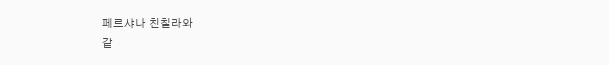페르샤나 친칠라와
같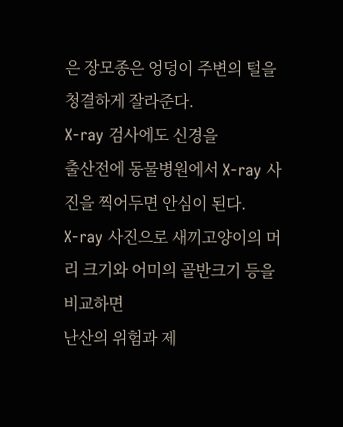은 장모종은 엉덩이 주변의 털을 청결하게 잘라준다.
X-ray 검사에도 신경을
출산전에 동물병원에서 X-ray 사진을 찍어두면 안심이 된다.
X-ray 사진으로 새끼고양이의 머리 크기와 어미의 골반크기 등을 비교하면
난산의 위험과 제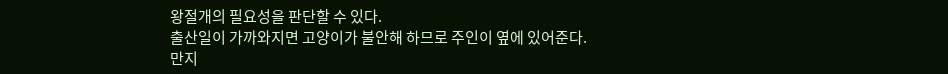왕절개의 필요성을 판단할 수 있다.
출산일이 가까와지면 고양이가 불안해 하므로 주인이 옆에 있어준다.
만지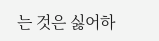는 것은 싫어하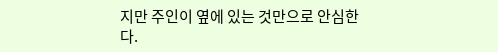지만 주인이 옆에 있는 것만으로 안심한다.